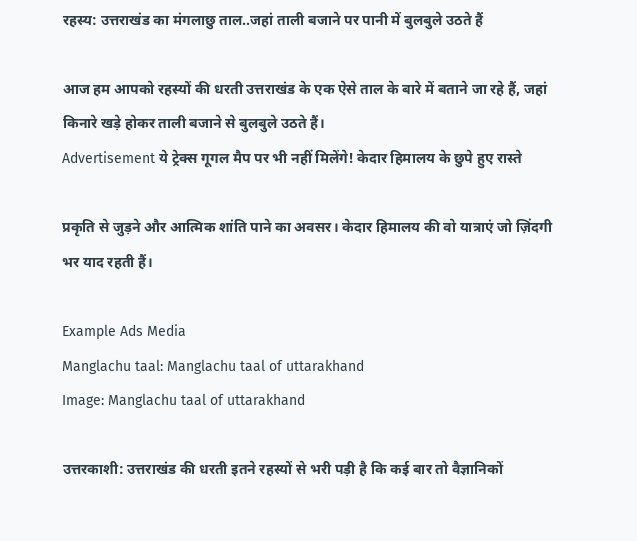रहस्य: उत्तराखंड का मंगलाछु ताल..जहां ताली बजाने पर पानी में बुलबुले उठते हैं

आज हम आपको रहस्यों की धरती उत्तराखंड के एक ऐसे ताल के बारे में बताने जा रहे हैं, जहां किनारे खड़े होकर ताली बजाने से बुलबुले उठते हैं।
Advertisement ये ट्रेक्स गूगल मैप पर भी नहीं मिलेंगे! केदार हिमालय के छुपे हुए रास्ते

प्रकृति से जुड़ने और आत्मिक शांति पाने का अवसर। केदार हिमालय की वो यात्राएं जो ज़िंदगी भर याद रहती हैं।

Example Ads Media
Manglachu taal: Manglachu taal of uttarakhand
Image: Manglachu taal of uttarakhand

उत्तरकाशी: उत्तराखंड की धरती इतने रहस्यों से भरी पड़ी है कि कई बार तो वैज्ञानिकों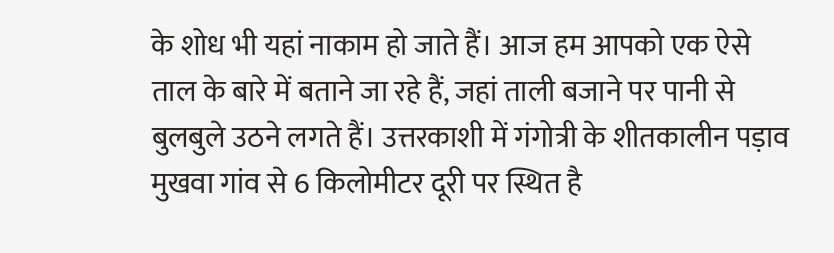के शोध भी यहां नाकाम हो जाते हैं। आज हम आपको एक ऐसे ताल के बारे में बताने जा रहे हैं, जहां ताली बजाने पर पानी से बुलबुले उठने लगते हैं। उत्तरकाशी में गंगोत्री के शीतकालीन पड़ाव मुखवा गांव से 6 किलोमीटर दूरी पर स्थित है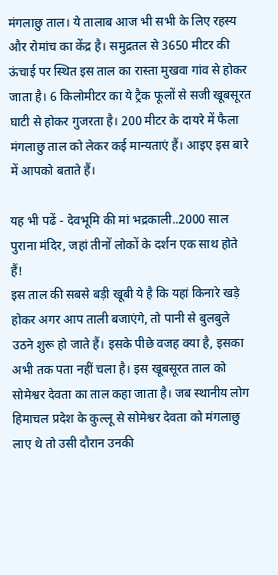मंगलाछु ताल। ये तालाब आज भी सभी के लिए रहस्य और रोमांच का केंद्र है। समुद्रतल से 3650 मीटर की ऊंचाई पर स्थित इस ताल का रास्ता मुखवा गांव से होकर जाता है। 6 किलोमीटर का ये ट्रैक फूलों से सजी खूबसूरत घाटी से होकर गुजरता है। 200 मीटर के दायरे में फैला मंगलाछु ताल को लेकर कई मान्यताएं हैं। आइए इस बारे में आपको बताते हैं।

यह भी पढें - देवभूमि की मां भद्रकाली..2000 साल पुराना मंदिर, जहां तीनों लोकों के दर्शन एक साथ होते हैं!
इस ताल की सबसे बड़ी खूबी ये है कि यहां किनारे खड़े होकर अगर आप ताली बजाएंगे, तो पानी से बुलबुले उठने शुरू हो जाते हैं। इसके पीछे वजह क्या है, इसका अभी तक पता नहीं चला है। इस खूबसूरत ताल को सोमेश्वर देवता का ताल कहा जाता है। जब स्थानीय लोग हिमाचल प्रदेश के कुल्लू से सोमेश्वर देवता को मंगलाछु लाए थे तो उसी दौरान उनकी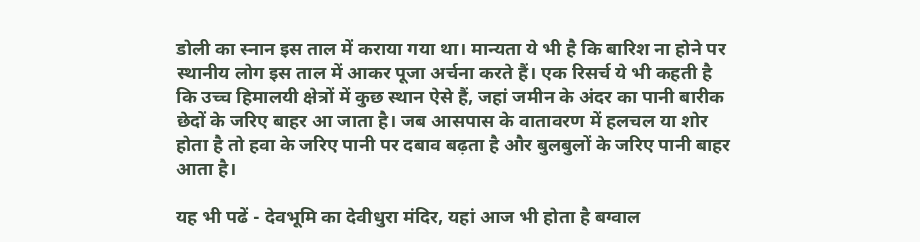डोली का स्नान इस ताल में कराया गया था। मान्यता ये भी है कि बारिश ना होने पर स्थानीय लोग इस ताल में आकर पूजा अर्चना करते हैं। एक रिसर्च ये भी कहती है कि उच्च हिमालयी क्षेत्रों में कुछ स्थान ऐसे हैं, जहां जमीन के अंदर का पानी बारीक छेदों के जरिए बाहर आ जाता है। जब आसपास के वातावरण में हलचल या शोर होता है तो हवा के जरिए पानी पर दबाव बढ़ता है और बुलबुलों के जरिए पानी बाहर आता है।

यह भी पढें - देवभूमि का देवीधुरा मंदिर, यहां आज भी होता है बग्वाल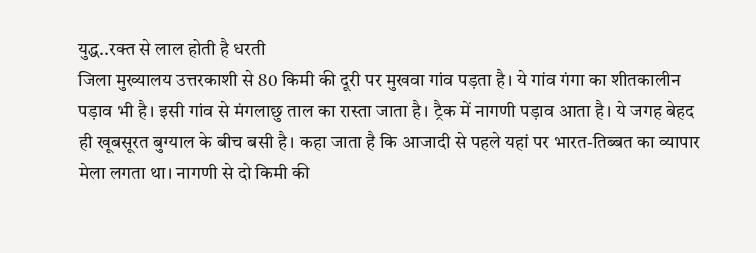युद्ध..रक्त से लाल होती है धरती
जिला मुख्यालय उत्तरकाशी से 80 किमी की दूरी पर मुखवा गांव पड़ता है। ये गांव गंगा का शीतकालीन पड़ाव भी है। इसी गांव से मंगलाछु ताल का रास्ता जाता है। ट्रैक में नागणी पड़ाव आता है। ये जगह बेहद ही खूबसूरत बुग्याल के बीच बसी है। कहा जाता है कि आजादी से पहले यहां पर भारत-तिब्बत का व्यापार मेला लगता था। नागणी से दो किमी की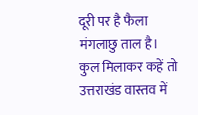दूरी पर है फैला मंगलाछु ताल है। कुल मिलाकर कहें तो उत्तराखंड वास्तव में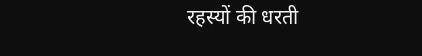रहस्यों की धरती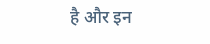है और इन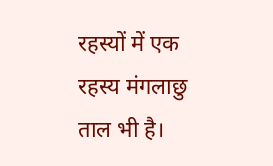रहस्यों में एक रहस्य मंगलाछु ताल भी है।